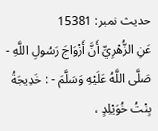حدیث نمبر: 15381
عَنِ الزُّهْرِيِّ أَنَّ أَزْوَاجَ رَسُولِ اللَّهِ - صَلَّى اللَّهُ عَلَيْهِ وَسَلَّمَ - : خَدِيجَةُ بِنْتُ خُوَيْلِدٍ ،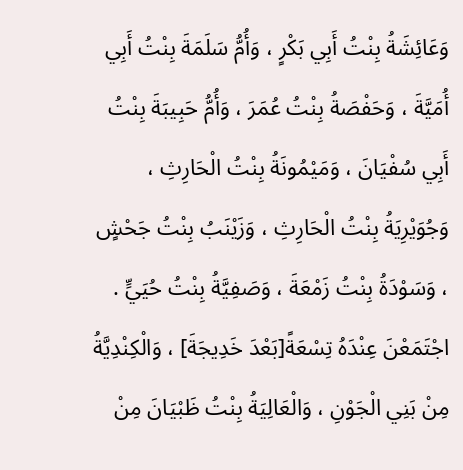وَعَائِشَةُ بِنْتُ أَبِي بَكْرٍ ، وَأُمُّ سَلَمَةَ بِنْتُ أَبِي أُمَيَّةَ ، وَحَفْصَةُ بِنْتُ عُمَرَ ، وَأُمُّ حَبِيبَةَ بِنْتُ أَبِي سُفْيَانَ ، وَمَيْمُونَةُ بِنْتُ الْحَارِثِ ، وَجُوَيْرِيَةُ بِنْتُ الْحَارِثِ ، وَزَيْنَبُ بِنْتُ جَحْشٍ ، وَسَوْدَةُ بِنْتُ زَمْعَةَ ، وَصَفِيَّةُ بِنْتُ حُيَيٍّ . اجْتَمَعْنَ عِنْدَهُ تِسْعَةً[بَعْدَ خَدِيجَةَ] ، وَالْكِنْدِيَّةُ مِنْ بَنِي الْجَوْنِ ، وَالْعَالِيَةُ بِنْتُ ظَبْيَانَ مِنْ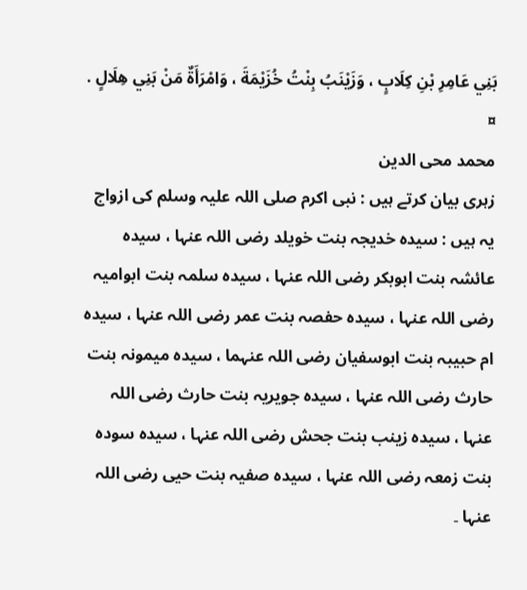بَنِي عَامِرِ بْنِ كِلَابٍ ، وَزَيْنَبُ بِنْتُ خُزَيْمَةَ ، وَامْرَأَةٌ مَنْ بَنِي هِلَالٍ . ¤
محمد محی الدین
زہری بیان کرتے ہیں : نبی اکرم صلی اللہ علیہ وسلم کی ازواج یہ ہیں : سیدہ خدیجہ بنت خویلد رضی اللہ عنہا ، سیدہ عائشہ بنت ابوبکر رضی اللہ عنہا ، سیدہ سلمہ بنت ابوامیہ رضی اللہ عنہا ، سیدہ حفصہ بنت عمر رضی اللہ عنہا ، سیدہ ام حبیبہ بنت ابوسفیان رضی اللہ عنہما ، سیدہ میمونہ بنت حارث رضی اللہ عنہا ، سیدہ جویریہ بنت حارث رضی اللہ عنہا ، سیدہ زینب بنت جحش رضی اللہ عنہا ، سیدہ سودہ بنت زمعہ رضی اللہ عنہا ، سیده صفیہ بنت حیی رضی اللہ عنہا ۔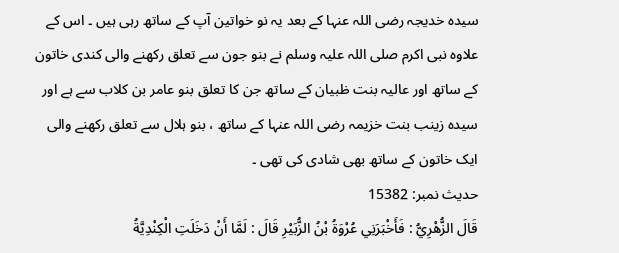سیدہ خدیجہ رضی اللہ عنہا کے بعد یہ نو خواتین آپ کے ساتھ رہی ہیں ۔ اس کے علاوہ نبی اکرم صلی اللہ علیہ وسلم نے بنو جون سے تعلق رکھنے والی کندی خاتون کے ساتھ اور عالیہ بنت ظبیان کے ساتھ جن کا تعلق بنو عامر بن کلاب سے ہے اور سیدہ زینب بنت خزیمہ رضی اللہ عنہا کے ساتھ ، بنو ہلال سے تعلق رکھنے والی ایک خاتون کے ساتھ بھی شادی کی تھی ۔
حدیث نمبر: 15382
قَالَ الزُّهْرِيُّ : فَأَخْبَرَنِي عُرْوَةُ بْنُ الزُّبَيْرِ قَالَ : لَمَّا أَنْ دَخَلَتِ الْكِنْدِيَّةُ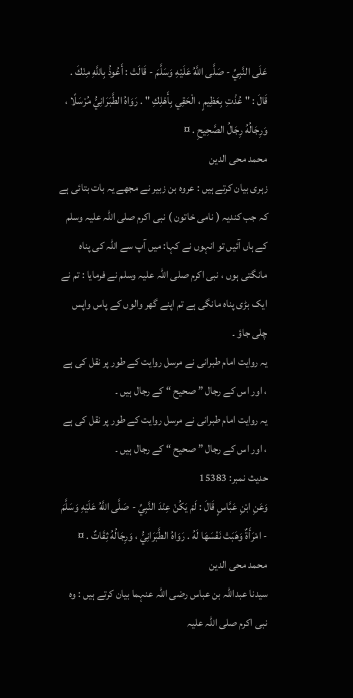عَلَى النَّبِيِّ - صَلَّى اللَّهُ عَلَيْهِ وَسَلَّمَ - قَالَتْ : أَعُوذُ بِاللَّهِ مِنْكَ . قَالَ : " عُذْتِ بِعَظِيمٍ ، الْحَقِي بِأَهْلِكِ " . رَوَاهُ الطَّبَرَانِيُّ مُرْسَلًا ، وَرِجَالُهُ رِجَالُ الصَّحِيحِ . ¤
محمد محی الدین
زہری بیان کرتے ہیں : عروہ بن زبیر نے مجھے یہ بات بتائی ہے کہ جب کندیہ ( نامی خاتون ) نبی اکرم صلی اللہ علیہ وسلم کے ہاں آئیں تو انہوں نے کہا: میں آپ سے اللہ کی پناہ مانگتی ہوں ، نبی اکرم صلی اللہ علیہ وسلم نے فرمایا : تم نے ایک بڑی پناہ مانگی ہے تم اپنے گھر والوں کے پاس واپس چلی جاؤ ۔
یہ روایت امام طبرانی نے مرسل روایت کے طور پر نقل کی ہے ، اور اس کے رجال ” صحیح “ کے رجال ہیں ۔
یہ روایت امام طبرانی نے مرسل روایت کے طور پر نقل کی ہے ، اور اس کے رجال ” صحیح “ کے رجال ہیں ۔
حدیث نمبر: 15383
وَعَنِ ابْنِ عَبَّاسٍ قَالَ : لَمْ يَكُنْ عِنْدَ النَّبِيِّ - صَلَّى اللَّهُ عَلَيْهِ وَسَلَّمَ - امْرَأَةٌ وَهَبَتْ نَفْسَهَا لَهُ . رَوَاهُ الطَّبَرَانِيُّ ، وَرِجَالُهُ ثِقَاتٌ . ¤
محمد محی الدین
سیدنا عبداللہ بن عباس رضی اللہ عنہما بیان کرتے ہیں : وہ نبی اکرم صلی اللہ علیہ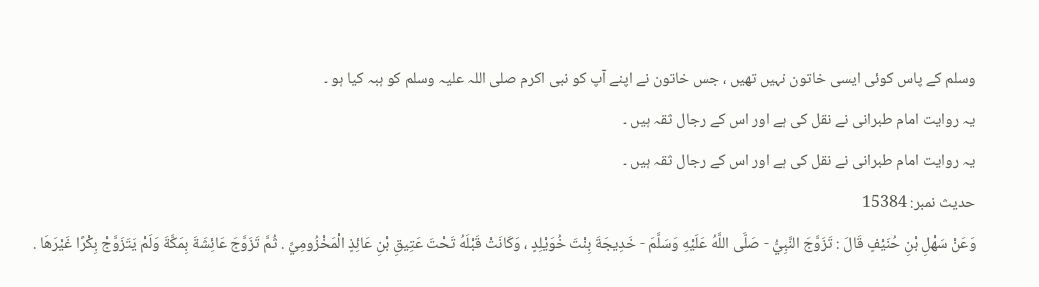وسلم کے پاس کوئی ایسی خاتون نہیں تھیں ، جس خاتون نے اپنے آپ کو نبی اکرم صلی اللہ علیہ وسلم کو ہبہ کیا ہو ۔
یہ روایت امام طبرانی نے نقل کی ہے اور اس کے رجال ثقہ ہیں ۔
یہ روایت امام طبرانی نے نقل کی ہے اور اس کے رجال ثقہ ہیں ۔
حدیث نمبر: 15384
وَعَنْ سَهْلِ بْنِ حُنَيْفٍ قَالَ : تَزَوَّجَ النَّبِيُّ - صَلَّى اللَّهُ عَلَيْهِ وَسَلَّمَ - خَدِيجَةَ بِنْتَ خُوَيْلِدٍ ، وَكَانَتْ قَبْلَهُ تَحْتَ عَتِيقِ بْنِ عَائِذٍ الْمَخْزُومِيِّ . ثُمَّ تَزَوَّجَ عَائِشَةَ بِمَكَّةَ وَلَمْ يَتَزَوَّجْ بِكْرًا غَيْرَهَا .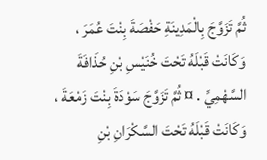ثُمَّ تَزَوَّجَ بِالْمَدِينَةِ حَفْصَةَ بِنْتَ عُمَرَ ، وَكَانَتْ قَبْلَهُ تَحْتَ خُنَيْسِ بْنِ حُذَافَةَ السَّهْمِيِّ . ¤ ثُمَّ تَزَوَّجَ سَوْدَةَ بِنْتَ زَمْعَةَ ، وَكَانَتْ قَبْلَهُ تَحْتَ السَّكْرَانِ بْنِ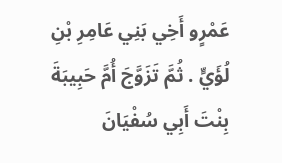عَمْرٍو أَخِي بَنِي عَامِرِ بْنِ لُؤَيٍّ . ثُمَّ تَزَوَّجَ أُمَّ حَبِيبَةَ بِنْتَ أَبِي سُفْيَانَ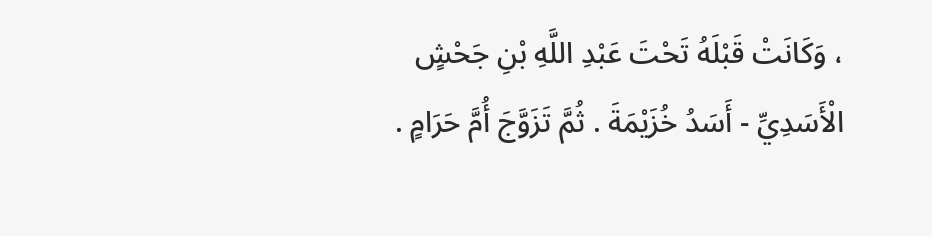، وَكَانَتْ قَبْلَهُ تَحْتَ عَبْدِ اللَّهِ بْنِ جَحْشٍ الْأَسَدِيِّ - أَسَدُ خُزَيْمَةَ . ثُمَّ تَزَوَّجَ أُمَّ حَرَامٍ .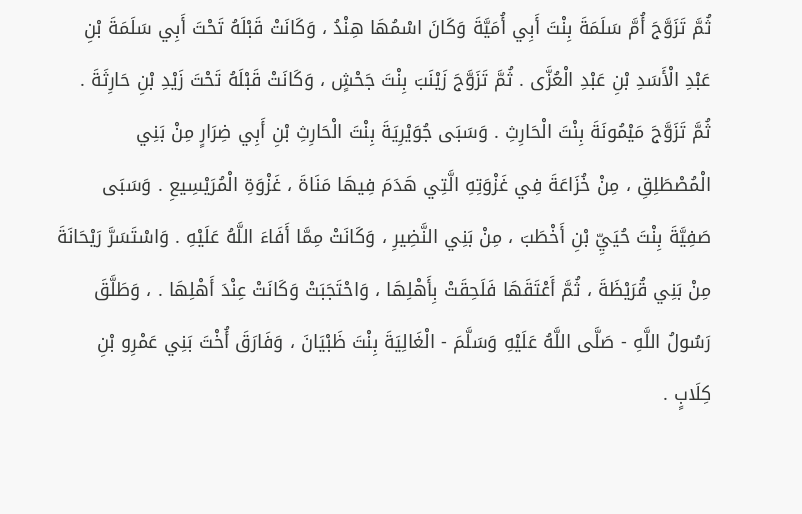ثُمَّ تَزَوَّجَ أُمَّ سَلَمَةَ بِنْتَ أَبِي أُمَيَّةَ وَكَانَ اسْمُهَا هِنْدُ ، وَكَانَتْ قَبْلَهُ تَحْتَ أَبِي سَلَمَةَ بْنِ عَبْدِ الْأَسَدِ بْنِ عَبْدِ الْعُزَّى . ثُمَّ تَزَوَّجَ زَيْنَبَ بِنْتَ جَحْشٍ ، وَكَانَتْ قَبْلَهُ تَحْتَ زَيْدِ بْنِ حَارِثَةَ . ثُمَّ تَزَوَّجَ مَيْمُونَةَ بِنْتَ الْحَارِثِ . وَسَبَى جُوَيْرِيَةَ بِنْتَ الْحَارِثِ بْنِ أَبِي ضِرَارٍ مِنْ بَنِي الْمُصْطَلِقِ ، مِنْ خُزَاعَةَ فِي غَزْوَتِهِ الَّتِي هَدَمَ فِيهَا مَنَاةَ ، غَزْوَةِ الْمُرَيْسِيعِ . وَسَبَى صَفِيَّةَ بِنْتَ حُيَيِّ بْنِ أَخْطَبَ ، مِنْ بَنِي النَّضِيرِ ، وَكَانَتْ مِمَّا أَفَاءَ اللَّهُ عَلَيْهِ . وَاسْتَسَرَّ رَيْحَانَةَ مِنْ بَنِي قُرَيْظَةَ ، ثُمَّ أَعْتَقَهَا فَلَحِقَتْ بِأَهْلِهَا ، وَاحْتَجَبَتْ وَكَانَتْ عِنْدَ أَهْلِهَا . ، وَطَلَّقَ رَسُولُ اللَّهِ - صَلَّى اللَّهُ عَلَيْهِ وَسَلَّمَ - الْغَالِيَةَ بِنْتَ ظَبْيَانَ ، وَفَارَقَ أُخْتَ بَنِي عَمْرِو بْنِ كِلَابٍ .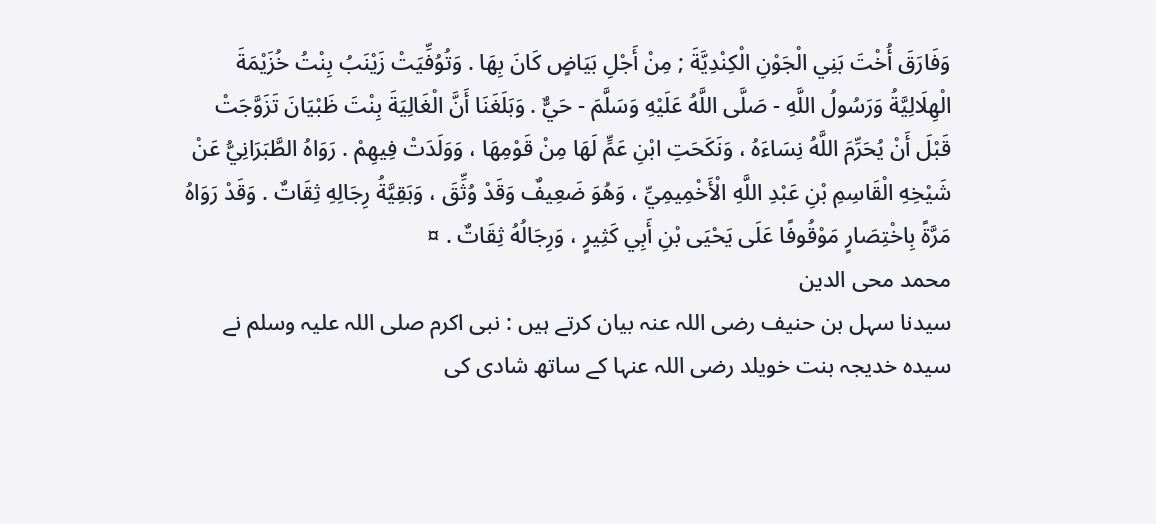وَفَارَقَ أُخْتَ بَنِي الْجَوْنِ الْكِنْدِيَّةَ ; مِنْ أَجْلِ بَيَاضٍ كَانَ بِهَا . وَتُوُفِّيَتْ زَيْنَبُ بِنْتُ خُزَيْمَةَ الْهِلَالِيَّةُ وَرَسُولُ اللَّهِ - صَلَّى اللَّهُ عَلَيْهِ وَسَلَّمَ - حَيٌّ . وَبَلَغَنَا أَنَّ الْغَالِيَةَ بِنْتَ ظَبْيَانَ تَزَوَّجَتْ قَبْلَ أَنْ يُحَرِّمَ اللَّهُ نِسَاءَهُ ، وَنَكَحَتِ ابْنِ عَمٍّ لَهَا مِنْ قَوْمِهَا ، وَوَلَدَتْ فِيهِمْ . رَوَاهُ الطَّبَرَانِيُّ عَنْ شَيْخِهِ الْقَاسِمِ بْنِ عَبْدِ اللَّهِ الْأَخْمِيمِيِّ ، وَهُوَ ضَعِيفٌ وَقَدْ وُثِّقَ ، وَبَقِيَّةُ رِجَالِهِ ثِقَاتٌ . وَقَدْ رَوَاهُ مَرَّةً بِاخْتِصَارٍ مَوْقُوفًا عَلَى يَحْيَى بْنِ أَبِي كَثِيرٍ ، وَرِجَالُهُ ثِقَاتٌ . ¤
محمد محی الدین
سیدنا سہل بن حنیف رضی اللہ عنہ بیان کرتے ہیں : نبی اکرم صلی اللہ علیہ وسلم نے سیدہ خدیجہ بنت خویلد رضی اللہ عنہا کے ساتھ شادی کی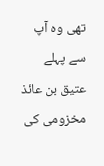تھی وہ آپ سے پہلے عتیق بن عائذ مخزومی کی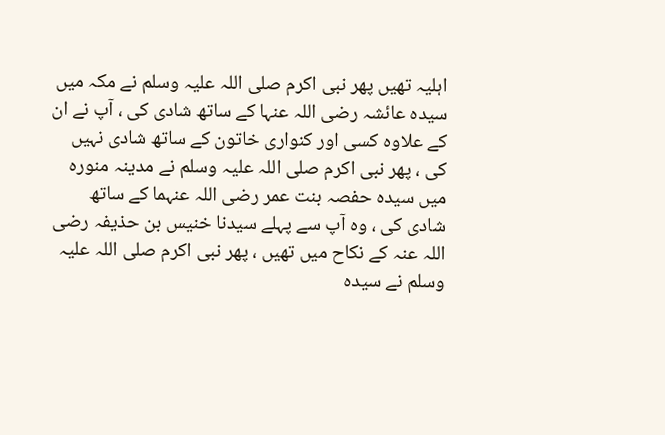اہلیہ تھیں پھر نبی اکرم صلی اللہ علیہ وسلم نے مکہ میں سیدہ عائشہ رضی اللہ عنہا کے ساتھ شادی کی ، آپ نے ان کے علاوہ کسی اور کنواری خاتون کے ساتھ شادی نہیں کی ، پھر نبی اکرم صلی اللہ علیہ وسلم نے مدینہ منورہ میں سیدہ حفصہ بنت عمر رضی اللہ عنہما کے ساتھ شادی کی ، وہ آپ سے پہلے سیدنا خنیس بن حذیفہ رضی اللہ عنہ کے نکاح میں تھیں ، پھر نبی اکرم صلی اللہ علیہ وسلم نے سیدہ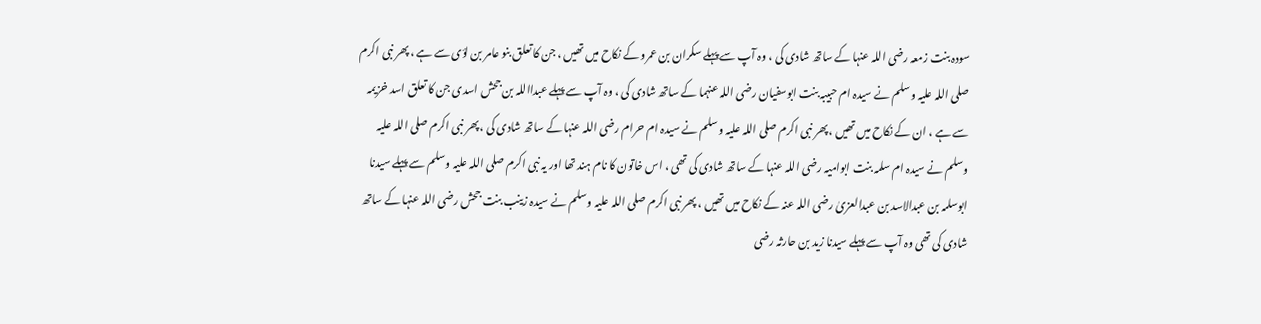سودہ بنت زمعہ رضی اللہ عنہا کے ساتھ شادی کی ، وہ آپ سے پہلے سکران بن عمرو کے نکاح میں تھیں ، جن کا تعلق بنو عامر بن لؤی سے ہے ، پھر نبی اکرم صلی اللہ علیہ وسلم نے سیدہ ام حبیبہ بنت ابوسفیان رضی اللہ عنہما کے ساتھ شادی کی ، وہ آپ سے پہلے عبدااللہ بن جحش اسدی جن کا تعلق اسد خزیمہ سے ہے ، ان کے نکاح میں تھیں ، پھر نبی اکرم صلی اللہ علیہ وسلم نے سیدہ ام حرام رضی اللہ عنہا کے ساتھ شادی کی ، پھر نبی اکرم صلی اللہ علیہ وسلم نے سیدہ ام سلمہ بنت ابوامیہ رضی اللہ عنہا کے ساتھ شادی کی تھی ، اس خاتون کا نام ہند تھا اور یہ نبی اکرم صلی اللہ علیہ وسلم سے پہلے سیدنا ابوسلمہ بن عبدالاسد بن عبدالعزیٰ رضی اللہ عنہ کے نکاح میں تھیں ، پھر نبی اکرم صلی اللہ علیہ وسلم نے سیدہ زینب بنت جحش رضی اللہ عنہا کے ساتھ شادی کی تھی وہ آپ سے پہلے سیدنا زید بن حارثہ رضی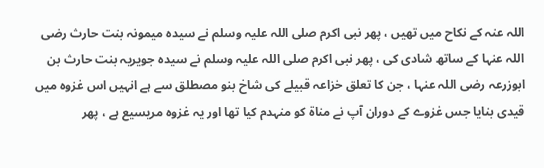اللہ عنہ کے نکاح میں تھیں ، پھر نبی اکرم صلی اللہ علیہ وسلم نے سیدہ میمونہ بنت حارث رضی اللہ عنہا کے ساتھ شادی کی ، پھر نبی اکرم صلی اللہ علیہ وسلم نے سیدہ جویریہ بنت حارث بن ابوزرعہ رضی اللہ عنہا ، جن کا تعلق خزاعہ قبیلے کی شاخ بنو مصطلق سے ہے انہیں اس غزوہ میں قیدی بنایا جس غزوے کے دوران آپ نے مناة کو منہدم کیا تھا اور یہ غزوہ مریسیع ہے ، پھر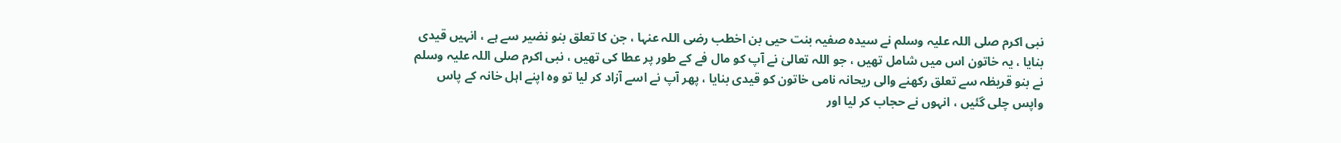نبی اکرم صلی اللہ علیہ وسلم نے سیدہ صفیہ بنت حیی بن اخطب رضی اللہ عنہا ، جن کا تعلق بنو نضیر سے ہے ، انہیں قیدی بنایا ، یہ خاتون اس میں شامل تھیں ، جو اللہ تعالیٰ نے آپ کو مال فے کے طور پر عطا کی تھیں ، نبی اکرم صلی اللہ علیہ وسلم نے بنو قریظہ سے تعلق رکھنے والی ریحانہ نامی خاتون کو قیدی بنایا ، پھر آپ نے اسے آزاد کر لیا تو وہ اپنے اہل خانہ کے پاس واپس چلی گئیں ، انہوں نے حجاب کر لیا اور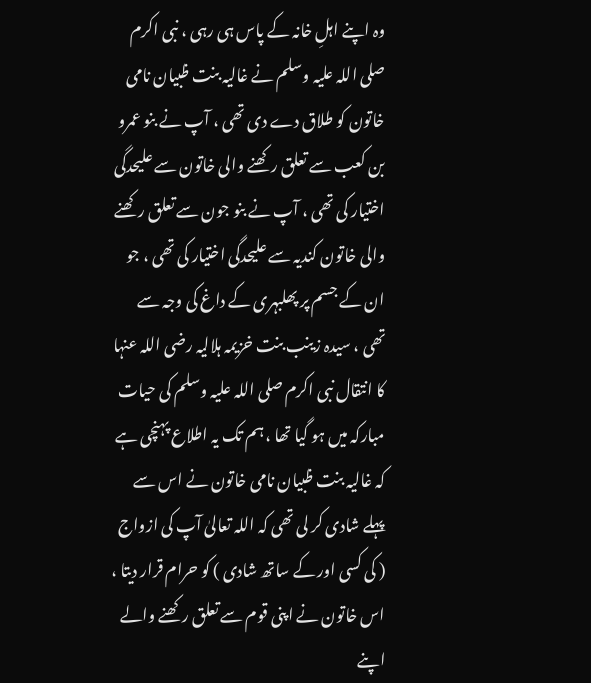وہ اپنے اہلِ خانہ کے پاس ہی رہی ، نبی اکرم صلی اللہ علیہ وسلم نے غالیہ بنت ظبیان نامی خاتون کو طلاق دے دی تھی ، آپ نے بنو عمرو بن کعب سے تعلق رکھنے والی خاتون سے علیحدگی اختیار کی تھی ، آپ نے بنو جون سے تعلق رکھنے والی خاتون کندیہ سے علیحدگی اختیار کی تھی ، جو ان کے جسم پر پھلبہری کے داغ کی وجہ سے تھی ، سیدہ زینب بنت خزیمہ ہلالیہ رضی اللہ عنہا کا انتقال نبی اکرم صلی اللہ علیہ وسلم کی حیات مبارکہ میں ہو گیا تھا ، ہم تک یہ اطلاع پہنچی ہے کہ غالیہ بنت ظبیان نامی خاتون نے اس سے پہلے شادی کر لی تھی کہ اللہ تعالیٰ آپ کی ازواج ( کی کسی اور کے ساتھ شادی ) کو حرام قرار دیتا ، اس خاتون نے اپنی قوم سے تعلق رکھنے والے اپنے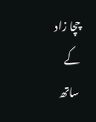چچا زاد کے ساتھ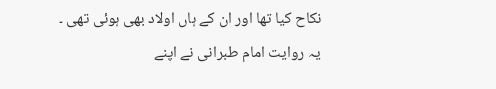نکاح کیا تھا اور ان کے ہاں اولاد بھی ہوئی تھی ۔
یہ روایت امام طبرانی نے اپنے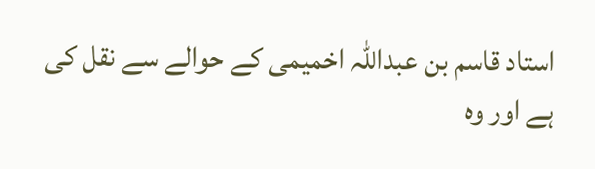استاد قاسم بن عبداللہ اخمیمی کے حوالے سے نقل کی ہے اور وہ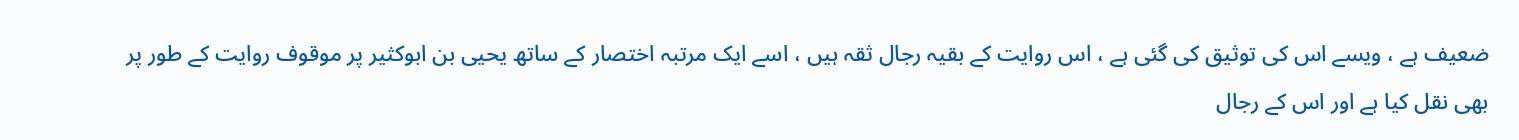ضعیف ہے ، ویسے اس کی توثیق کی گئی ہے ، اس روایت کے بقیہ رجال ثقہ ہیں ، اسے ایک مرتبہ اختصار کے ساتھ یحیی بن ابوکثیر پر موقوف روایت کے طور پر بھی نقل کیا ہے اور اس کے رجال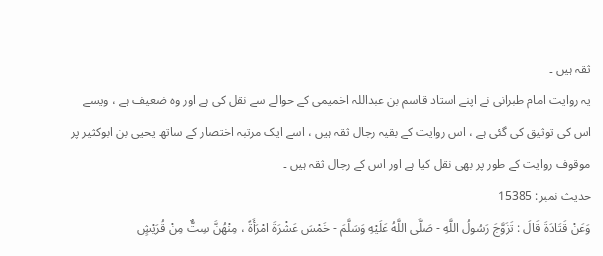ثقہ ہیں ۔
یہ روایت امام طبرانی نے اپنے استاد قاسم بن عبداللہ اخمیمی کے حوالے سے نقل کی ہے اور وہ ضعیف ہے ، ویسے اس کی توثیق کی گئی ہے ، اس روایت کے بقیہ رجال ثقہ ہیں ، اسے ایک مرتبہ اختصار کے ساتھ یحیی بن ابوکثیر پر موقوف روایت کے طور پر بھی نقل کیا ہے اور اس کے رجال ثقہ ہیں ۔
حدیث نمبر: 15385
وَعَنْ قَتَادَةَ قَالَ : تَزَوَّجَ رَسُولُ اللَّهِ - صَلَّى اللَّهُ عَلَيْهِ وَسَلَّمَ - خَمْسَ عَشْرَةَ امْرَأَةً ، مِنْهُنَّ سِتٌّ مِنْ قُرَيْشٍ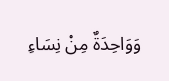وَوَاحِدَةٌ مِنْ نِسَاءِ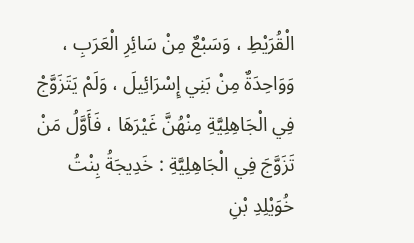الْقُرَيْطِ ، وَسَبْعٌ مِنْ سَائِرِ الْعَرَبِ ، وَوَاحِدَةٌ مِنْ بَنِي إِسْرَائِيلَ ، وَلَمْ يَتَزَوَّجْ فِي الْجَاهِلِيَّةِ مِنْهُنَّ غَيْرَهَا ، فَأَوَّلُ مَنْ تَزَوَّجَ فِي الْجَاهِلِيَّةِ : خَدِيجَةُ بِنْتُ خُوَيْلِدِ بْنِ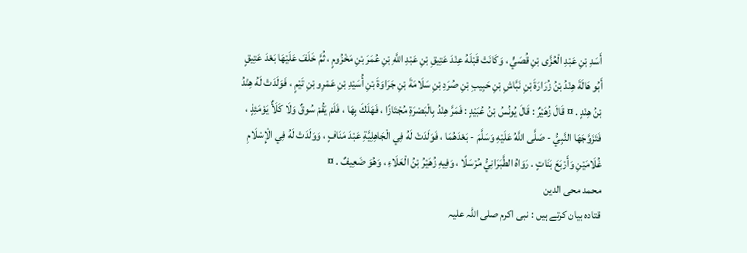أَسَدِ بْنِ عَبْدِ الْعُزَّى بْنِ قُصَيٍّ ، وَكَانَتْ قَبْلَهُ عِنْدَ عَتِيقِ بْنِ عَبْدِ اللَّهِ بْنِ عُمَرَ بْنِ مَخْزُومٍ ، ثُمَّ خَلَفَ عَلَيْهَا بَعْدَ عَتِيقٍ أَبُو هَالَةَ هِنْدُ بْنُ زُرَارَةَ بْنِ نَبَّاشِ بْنِ حَبِيبِ بْنِ صُرَدِ بْنِ سَلَامَةَ بْنِ جَرَاوَةَ بْنِ أُسَيْدِ بْنِ عَمْرِو بْنِ تَيْمٍ ، فَوَلَدَتْ لَهُ هِنْدُ بْنُ هِنْدٍ . ¤ قَالَ زُهَيْرٌ : قَالَ يُونُسُ بْنُ عُبَيْدٍ : فَمَرَّ هِنْدُ بِالْبَصْرَةِ مُجْتَازًا ، فَهَلَكَ بِهَا ، فَلَمْ يَقُمْ سُوقٌ وَلَا كَلَأٌ يَوْمَئِذٍ ، فَتَزَوَّجَهَا النَّبِيُّ - صَلَّى اللَّهُ عَلَيْهِ وَسَلَّمَ - بَعْدَهُمَا ، فَوَلَدَتْ لَهُ فِي الْجَاهِلِيَّةِ عَبْدَ مَنَافٍ ، وَوَلَدَتْ لَهُ فِي الْإِسْلَامِ غُلَامَيْنِ وَأَرْبَعَ بَنَاتٍ . رَوَاهُ الطَّبَرَانِيُّ مُرْسَلًا ، وَفِيهِ زُهَيْرُ بْنُ الْعَلَاءِ ، وَهُوَ ضَعِيفٌ . ¤
محمد محی الدین
قتادہ بیان کرتے ہیں : نبی اکرم صلی اللہ علیہ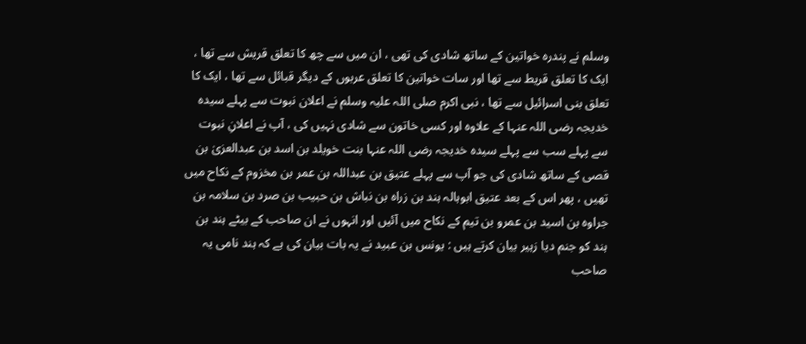وسلم نے پندرہ خواتین کے ساتھ شادی کی تھی ، ان میں سے چھ کا تعلق قریش سے تھا ، ایک کا تعلق قریط سے تھا اور سات خواتین کا تعلق عربوں کے دیگر قبائل سے تھا ، ایک کا تعلق بنی اسرائیل سے تھا ، نبی اکرم صلی اللہ علیہ وسلم نے اعلان نبوت سے پہلے سیدہ خدیجہ رضی اللہ عنہا کے علاوہ اور کسی خاتون سے شادی نہیں کی ، آپ نے اعلانِ نبوت سے پہلے سب سے پہلے سیدہ خدیجہ رضی اللہ عنہا بنت خویلد بن اسد بن عبدالعزیٰ بن قصی کے ساتھ شادی کی جو آپ سے پہلے عتیق بن عبداللہ بن عمر بن مخزوم کے نکاح میں تھیں ، پھر اس کے بعد عتیق ابوہالہ ہند بن زراه بن نباش بن حبیب بن صرد بن سلامہ بن جراوہ بن اسید بن عمرو بن تیم کے نکاح میں آئیں اور انہوں نے ان صاحب کے بیٹے ہند بن ہند کو جنم دیا زہیر بیان کرتے ہیں : یونس بن عبید نے یہ بات بیان کی ہے کہ ہند نامی یہ صاحب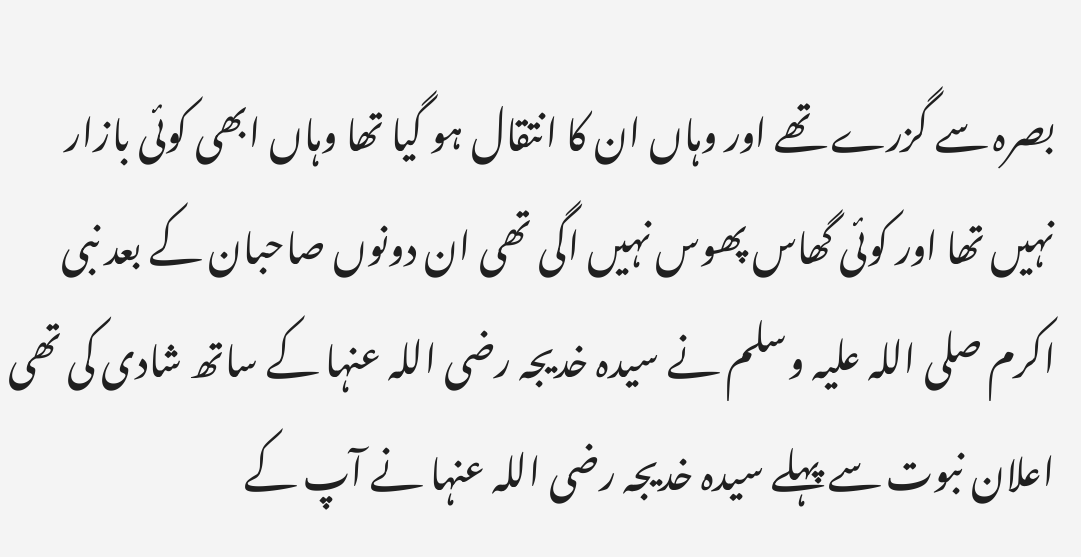بصرہ سے گزرے تھے اور وہاں ان کا انتقال ہو گیا تھا وہاں ابھی کوئی بازار نہیں تھا اور کوئی گھاس پھوس نہیں اگی تھی ان دونوں صاحبان کے بعد نبی اکرم صلی اللہ علیہ وسلم نے سیدہ خدیجہ رضی اللہ عنہا کے ساتھ شادی کی تھی اعلان نبوت سے پہلے سیدہ خدیجہ رضی اللہ عنہا نے آپ کے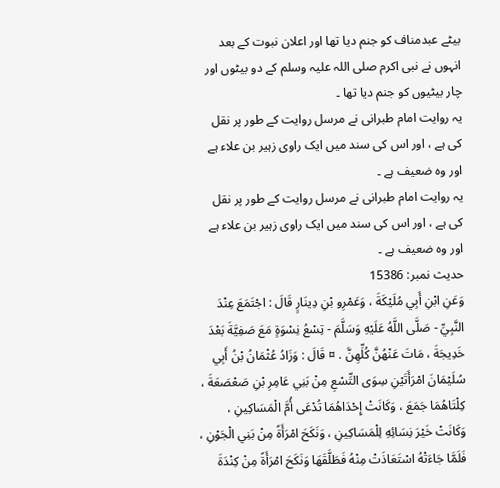بیٹے عبدمناف کو جنم دیا تھا اور اعلان نبوت کے بعد انہوں نے نبی اکرم صلی اللہ علیہ وسلم کے دو بیٹوں اور چار بیٹیوں کو جنم دیا تھا ۔
یہ روایت امام طبرانی نے مرسل روایت کے طور پر نقل کی ہے ، اور اس کی سند میں ایک راوی زہیر بن علاء ہے اور وہ ضعیف ہے ۔
یہ روایت امام طبرانی نے مرسل روایت کے طور پر نقل کی ہے ، اور اس کی سند میں ایک راوی زہیر بن علاء ہے اور وہ ضعیف ہے ۔
حدیث نمبر: 15386
وَعَنِ ابْنِ أَبِي مُلَيْكَةَ ، وَعَمْرِو بْنِ دِينَارٍ قَالَ : اجْتَمَعَ عِنْدَ النَّبِيِّ - صَلَّى اللَّهُ عَلَيْهِ وَسَلَّمَ - تِسْعُ نِسْوَةٍ مَعَ صَفِيَّةَ بَعْدَ خَدِيجَةَ ، مَاتَ عَنْهُنَّ كُلِّهِنَّ . ¤ قَالَ : وَزَادُ عُثْمَانُ بْنُ أَبِي سُلَيْمَانَ امْرَأَتَيْنِ سِوَى التِّسْعِ مِنْ بَنِي عَامِرِ بْنِ صَعْصَعَةَ ، كِلْتَاهُمَا جَمَعَ ، وَكَانَتْ إِحْدَاهُمَا تُدْعَى أُمَّ الْمَسَاكِينِ ، وَكَانَتْ خَيْرَ نِسَائِهِ لِلْمَسَاكِينِ ، وَنَكَحَ امْرَأَةً مِنْ بَنِي الْجَوْنِ ، فَلَمَّا جَاءَتْهُ اسْتَعَاذَتْ مِنْهُ فَطَلَّقَهَا وَنَكَحَ امْرَأَةً مِنْ كِنْدَةَ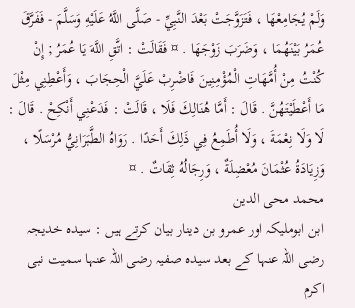وَلَمْ يُجَامِعْهَا ، فَتَزَوَّجَتْ بَعْدَ النَّبِيِّ - صَلَّى اللَّهُ عَلَيْهِ وَسَلَّمَ - فَفَرَّقَ عُمَرُ بَيْنَهُمَا ، وَضَرَبَ زَوْجَهَا . ¤ فَقَالَتْ : اتَّقِ اللَّهَ يَا عُمَرُ ; إِنْ كُنْتُ مِنْ أُمَّهَاتِ الْمُؤْمِنِينَ فَاضْرِبْ عَلَيَّ الْحِجَابَ ، وَأَعْطِنِي مِثْلَ مَا أَعْطَيْتَهُنَّ . قَالَ : أَمَّا هُنَالِكَ فَلَا ، قَالَتْ : فَدَعْنِي أَنْكِحْ . قَالَ : لَا وَلَا نِعْمَةَ ، وَلَا أُطَمِعُ فِي ذَلِكَ أَحَدًا . رَوَاهُ الطَّبَرَانِيُّ مُرْسَلًا ، وَزِيَادَةُ عُثْمَانَ مُعْضِلَةٌ ، وَرِجَالُهُ ثِقَاتٌ . ¤
محمد محی الدین
ابن ابوملیکہ اور عمرو بن دینار بیان کرتے ہیں : سیدہ خدیجہ رضی اللہ عنہا کے بعد سیدہ صفیہ رضی اللہ عنہا سمیت نبی اکرم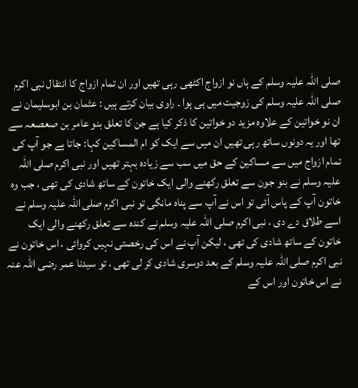صلی اللہ علیہ وسلم کے ہاں نو ازواج اکٹھی رہی تھیں اور ان تمام ازواج کا انتقال نبی اکرم صلی اللہ علیہ وسلم کی زوجیت میں ہی ہوا ۔ راوی بیان کرتے ہیں : عثمان بن ابوسلیمان نے ان نو خواتین کے علاوہ مزید دو خواتین کا ذکر کیا ہے جن کا تعلق بنو عامر بن صعصعہ سے تھا اور یہ دونوں ساتھ رہی تھیں ان میں سے ایک کو ام المساکین کہا: جاتا ہے جو آپ کی تمام ازواج میں سے مساکین کے حق میں سب سے زیادہ بہتر تھیں اور نبی اکرم صلی اللہ علیہ وسلم نے بنو جون سے تعلق رکھنے والی ایک خاتون کے ساتھ شادی کی تھی ، جب وہ خاتون آپ کے پاس آئی تو اس نے آپ سے پناہ مانگی تو نبی اکرم صلی اللہ علیہ وسلم نے اسے طلاق دے دی ، نبی اکرم صلی اللہ علیہ وسلم نے کندہ سے تعلق رکھنے والی ایک خاتون کے ساتھ شادی کی تھی ، لیکن آپ نے اس کی رخصتی نہیں کروائی ، اس خاتون نے نبی اکرم صلی اللہ علیہ وسلم کے بعد دوسری شادی کر لی تھی ، تو سیدنا عمر رضی اللہ عنہ نے اس خاتون اور اس کے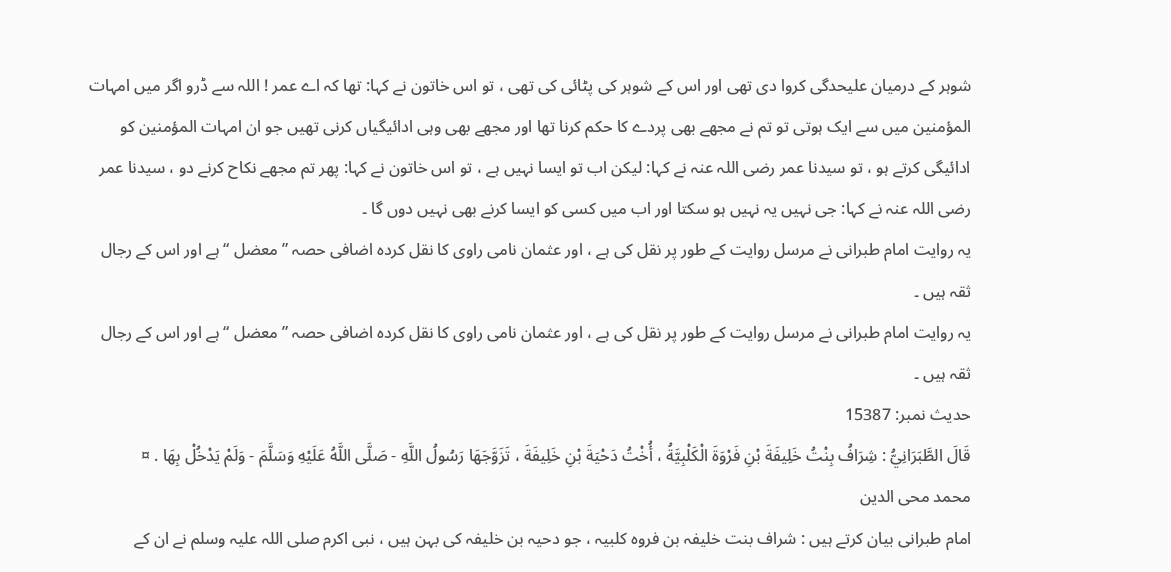شوہر کے درمیان علیحدگی کروا دی تھی اور اس کے شوہر کی پٹائی کی تھی ، تو اس خاتون نے کہا: تھا کہ اے عمر ! اللہ سے ڈرو اگر میں امہات المؤمنین میں سے ایک ہوتی تو تم نے مجھے بھی پردے کا حکم کرنا تھا اور مجھے بھی وہی ادائیگیاں کرنی تھیں جو ان امہات المؤمنین کو ادائیگی کرتے ہو ، تو سیدنا عمر رضی اللہ عنہ نے کہا: لیکن اب تو ایسا نہیں ہے ، تو اس خاتون نے کہا: پھر تم مجھے نکاح کرنے دو ، سیدنا عمر رضی اللہ عنہ نے کہا: جی نہیں یہ نہیں ہو سکتا اور اب میں کسی کو ایسا کرنے بھی نہیں دوں گا ۔
یہ روایت امام طبرانی نے مرسل روایت کے طور پر نقل کی ہے ، اور عثمان نامی راوی کا نقل کردہ اضافی حصہ ” معضل “ ہے اور اس کے رجال ثقہ ہیں ۔
یہ روایت امام طبرانی نے مرسل روایت کے طور پر نقل کی ہے ، اور عثمان نامی راوی کا نقل کردہ اضافی حصہ ” معضل “ ہے اور اس کے رجال ثقہ ہیں ۔
حدیث نمبر: 15387
قَالَ الطَّبَرَانِيُّ : شِرَافُ بِنْتُ خَلِيفَةَ بْنِ فَرْوَةَ الْكَلْبِيَّةُ ، أُخْتُ دَحْيَةَ بْنِ خَلِيفَةَ ، تَزَوَّجَهَا رَسُولُ اللَّهِ - صَلَّى اللَّهُ عَلَيْهِ وَسَلَّمَ - وَلَمْ يَدْخُلْ بِهَا . ¤
محمد محی الدین
امام طبرانی بیان کرتے ہیں : شراف بنت خلیفہ بن فروہ کلبیہ ، جو دحیہ بن خلیفہ کی بہن ہیں ، نبی اکرم صلی اللہ علیہ وسلم نے ان کے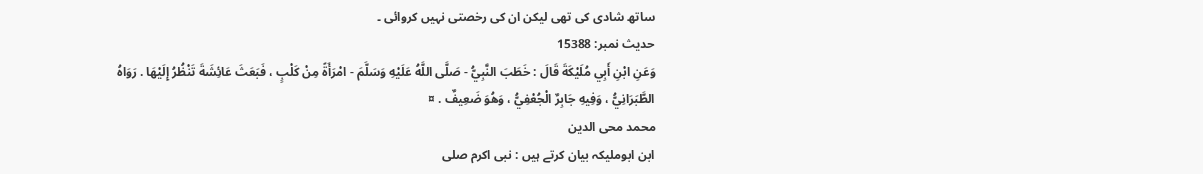ساتھ شادی کی تھی لیکن ان کی رخصتی نہیں کروائی ۔
حدیث نمبر: 15388
وَعَنِ ابْنِ أَبِي مُلَيْكَةَ قَالَ : خَطَبَ النَّبِيُّ - صَلَّى اللَّهُ عَلَيْهِ وَسَلَّمَ - امْرَأَةً مِنْ كَلْبٍ ، فَبَعَثَ عَائِشَةَ تَنْظُرُ إِلَيْهَا . رَوَاهُ الطَّبَرَانِيُّ ، وَفِيهِ جَابِرٌ الْجُعْفِيُّ ، وَهُوَ ضَعِيفٌ . ¤
محمد محی الدین
ابن ابوملیکہ بیان کرتے ہیں : نبی اکرم صلی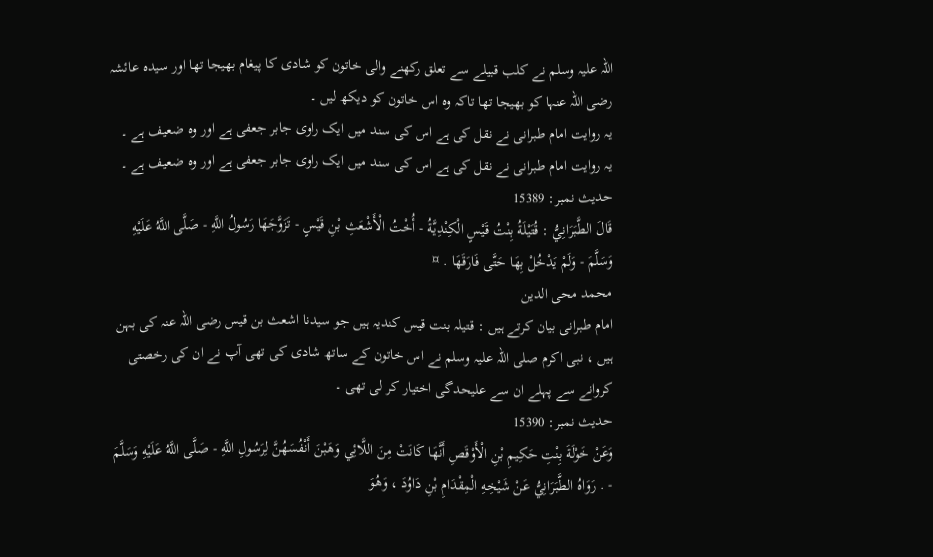اللہ علیہ وسلم نے کلب قبیلے سے تعلق رکھنے والی خاتون کو شادی کا پیغام بھیجا تھا اور سیدہ عائشہ رضی اللہ عنہا کو بھیجا تھا تاکہ وہ اس خاتون کو دیکھ لیں ۔
یہ روایت امام طبرانی نے نقل کی ہے اس کی سند میں ایک راوی جابر جعفی ہے اور وہ ضعیف ہے ۔
یہ روایت امام طبرانی نے نقل کی ہے اس کی سند میں ایک راوی جابر جعفی ہے اور وہ ضعیف ہے ۔
حدیث نمبر: 15389
قَالَ الطَّبَرَانِيُّ : قُتَيْلَةُ بِنْتُ قَيْسٍ الْكِنْدِيَّةُ - أُخْتُ الْأَشْعَثِ بْنِ قَيْسٍ - تَزَوَّجَهَا رَسُولُ اللَّهِ - صَلَّى اللَّهُ عَلَيْهِ وَسَلَّمَ - وَلَمْ يَدْخُلْ بِهَا حَتَّى فَارَقَهَا . ¤
محمد محی الدین
امام طبرانی بیان کرتے ہیں : قتیلہ بنت قیس کندیہ ہیں جو سیدنا اشعث بن قیس رضی اللہ عنہ کی بہن ہیں ، نبی اکرم صلی اللہ علیہ وسلم نے اس خاتون کے ساتھ شادی کی تھی آپ نے ان کی رخصتی کروانے سے پہلے ان سے علیحدگی اختیار کر لی تھی ۔
حدیث نمبر: 15390
وَعَنْ خَوْلَةَ بِنْتِ حَكِيمِ بْنِ الْأَوْقَصِ أَنَّهَا كَانَتْ مِنَ اللَّائِي وَهَبْنَ أَنْفُسَهُنَّ لِرَسُولِ اللَّهِ - صَلَّى اللَّهُ عَلَيْهِ وَسَلَّمَ - . رَوَاهُ الطَّبَرَانِيُّ عَنْ شَيْخِهِ الْمِقْدَامِ بْنِ دَاوُدَ ، وَهُوَ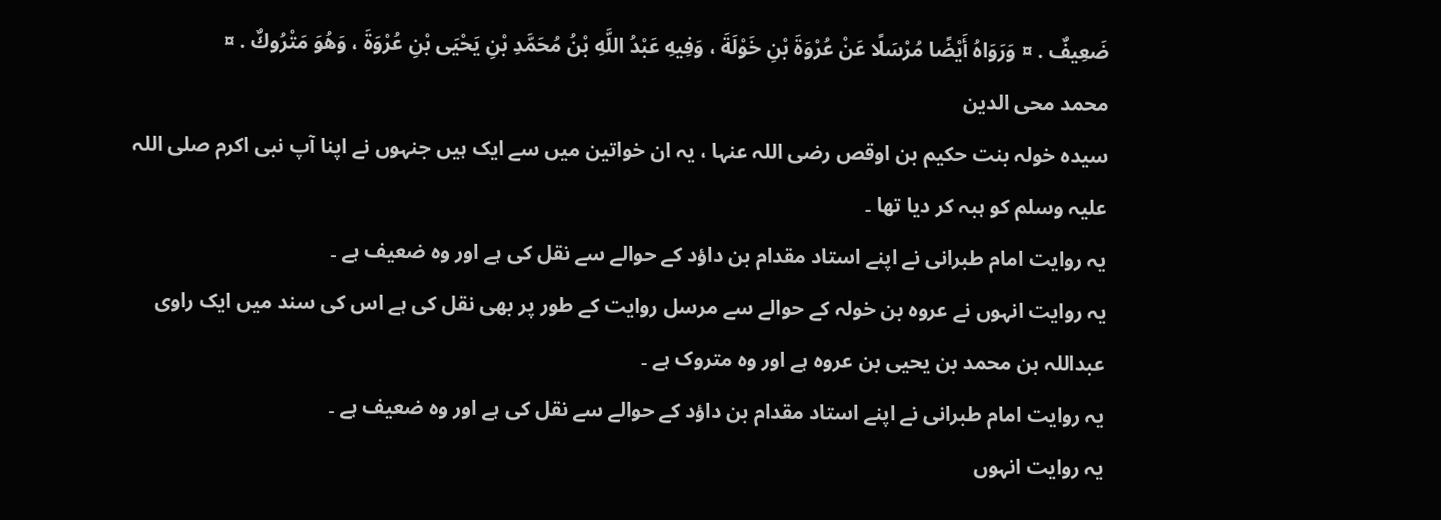ضَعِيفٌ . ¤ وَرَوَاهُ أَيْضًا مُرْسَلًا عَنْ عُرْوَةَ بْنِ خَوْلَةَ ، وَفِيهِ عَبْدُ اللَّهِ بْنُ مُحَمَّدِ بْنِ يَحْيَى بْنِ عُرْوَةَ ، وَهُوَ مَتْرُوكٌ . ¤
محمد محی الدین
سیدہ خولہ بنت حکیم بن اوقص رضی اللہ عنہا ، یہ ان خواتین میں سے ایک ہیں جنہوں نے اپنا آپ نبی اکرم صلی اللہ علیہ وسلم کو ہبہ کر دیا تھا ۔
یہ روایت امام طبرانی نے اپنے استاد مقدام بن داؤد کے حوالے سے نقل کی ہے اور وہ ضعیف ہے ۔
یہ روایت انہوں نے عروہ بن خولہ کے حوالے سے مرسل روایت کے طور پر بھی نقل کی ہے اس کی سند میں ایک راوی عبداللہ بن محمد بن یحیی بن عروہ ہے اور وہ متروک ہے ۔
یہ روایت امام طبرانی نے اپنے استاد مقدام بن داؤد کے حوالے سے نقل کی ہے اور وہ ضعیف ہے ۔
یہ روایت انہوں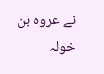نے عروہ بن خولہ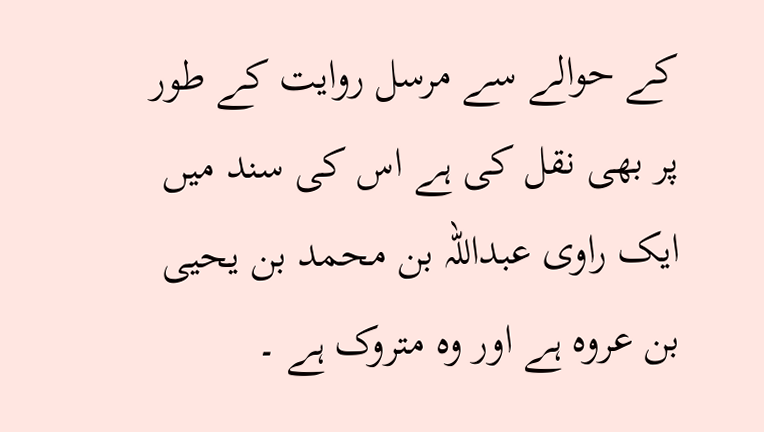کے حوالے سے مرسل روایت کے طور پر بھی نقل کی ہے اس کی سند میں ایک راوی عبداللہ بن محمد بن یحیی بن عروہ ہے اور وہ متروک ہے ۔